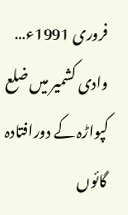فروری 1991ء… وادی کشمیر میں ضلع کپواڑہ کے دورافتادہ گائوں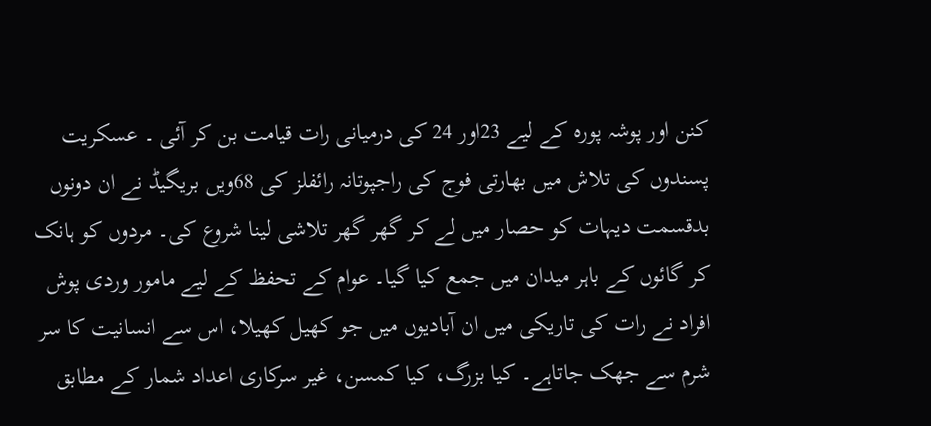کنن اور پوشہ پورہ کے لیے 23اور 24 کی درمیانی رات قیامت بن کر آئی ۔ عسکریت پسندوں کی تلاش میں بھارتی فوج کی راجپوتانہ رائفلز کی 68ویں بریگیڈ نے ان دونوں بدقسمت دیہات کو حصار میں لے کر گھر گھر تلاشی لینا شروع کی۔ مردوں کو ہانک کر گائوں کے باہر میدان میں جمع کیا گیا۔ عوام کے تحفظ کے لیے مامور وردی پوش افراد نے رات کی تاریکی میں ان آبادیوں میں جو کھیل کھیلا، اس سے انسانیت کا سر شرم سے جھک جاتاہے۔ کیا بزرگ، کیا کمسن، غیر سرکاری اعداد شمار کے مطابق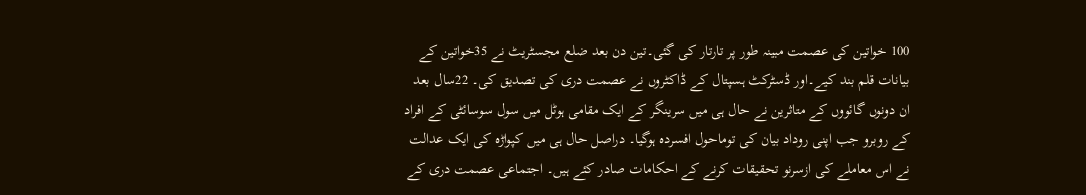100 خواتین کی عصمت مبینہ طور پر تارتار کی گئی۔تین دن بعد ضلع مجسٹریٹ نے 35خواتین کے بیانات قلم بند کیے۔اور ڈسٹرکٹ ہسپتال کے ڈاکٹروں نے عصمت دری کی تصدیق کی۔ 22سال بعد ان دونوں گائووں کے متاثرین نے حال ہی میں سرینگر کے ایک مقامی ہوٹل میں سول سوسائٹی کے افراد کے روبرو جب اپنی روداد بیان کی توماحول افسردہ ہوگیا۔ دراصل حال ہی میں کپواڑہ کی ایک عدالت نے اس معاملے کی ازسرنو تحقیقات کرنے کے احکامات صادر کئے ہیں۔ اجتماعی عصمت دری کے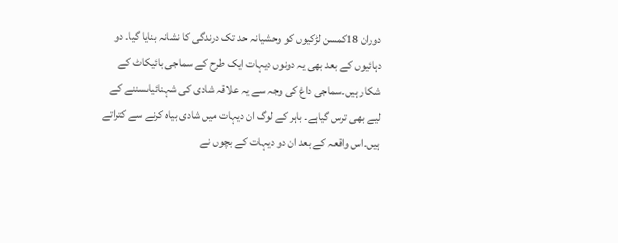دوران 18کمسن لڑکیوں کو وحشیانہ حد تک درندگی کا نشانہ بنایا گیا۔ دو دہائیوں کے بعد بھی یہ دونوں دیہات ایک طرح کے سماجی بائیکاٹ کے شکار ہیں۔سماجی داغ کی وجہ سے یہ علاقہ شادی کی شہنائیاںسننے کے لیے بھی ترس گیاہے۔ باہر کے لوگ ان دیہات میں شادی بیاہ کرنے سے کتراتے ہیں۔اس واقعہ کے بعد ان دو دیہات کے بچوں نے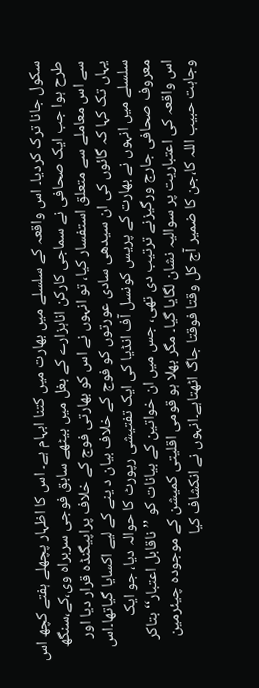سکول جانا ترک کردیا۔ اس واقعہ کے سلسلے میں بھارت میں کتنا ابہام ہے۔ اس کا اظہار پچھلے ہفتے کچھ اس طرح ہوا جب ایک صحافی نے سماجی کارکن اناہزارے کے بغل میں بیٹھے سابق فوجی سربراہ وی،کے،سنگھ سے اس معاملے سے متعلق استفسار کیا، تو انہوں نے اس کو بھارتی فوج کے خلاف پراپیگنڈہ قرار دیا اور یہاں تک کہا کہ گائوں کی ان سیدھی سادی عورتوں کو فوج کے خلاف بیان د ینے کے لیے اکسایا گیاتھا۔اس سلسلے میں انہوں نے بھارت کے پریس کونسل آف انڈیا کی ایک تفتیشی رپورٹ کا حوالہ دیا، جو ایک معروف صحافی جارج ورگیزنے ترتیب دی تھی، جس میں ان خواتین کے بیانات کو ’’ناقابل اعتبار‘‘ بتاکر اس واقعہ کی اعتباریت پر سوالیہ نشان لگایا گیا۔ مگر بھلا ہو قومی اقلیتی کمیشن کے موجودہ چیئرمین وجاہت حبیب اللہ کا،جن کا ضمیر آج کل وقتا فوقتا جاگ اٹھتاہے۔انہوں نے انکشاف کیا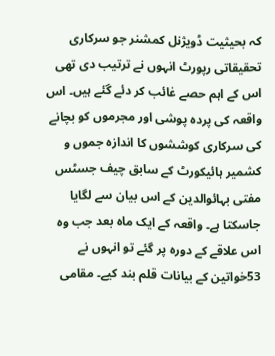کہ بحیثیت ڈویژنل کمشنر جو سرکاری تحقیقاتی رپورٹ انہوں نے ترتیب دی تھی اس کے اہم حصے غائب کر دئے گئے ہیں۔ اس واقعہ کی پردہ پوشی اور مجرموں کو بچانے کی سرکاری کوششوں کا اندازہ جموں و کشمیر ہائیکورٹ کے سابق چیف جسٹس مفتی بہائوالدین کے اس بیان سے لگایا جاسکتا ہے۔ واقعہ کے ایک ماہ بعد جب وہ اس علاقے کے دورہ پر گئے تو انہوں نے 53خواتین کے بیانات قلم بند کیے۔ مقامی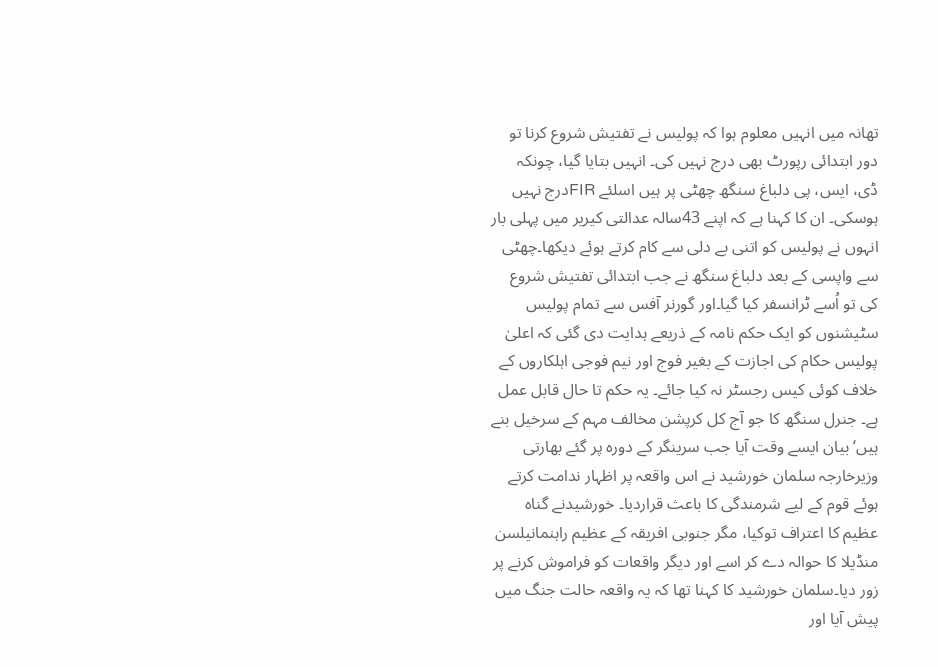تھانہ میں انہیں معلوم ہوا کہ پولیس نے تفتیش شروع کرنا تو دور ابتدائی رپورٹ بھی درج نہیں کی۔ انہیں بتایا گیا، چونکہ ڈی، ایس، پی دلباغ سنگھ چھٹی پر ہیں اسلئے FIRدرج نہیں ہوسکی۔ ان کا کہنا ہے کہ اپنے 43سالہ عدالتی کیریر میں پہلی بار انہوں نے پولیس کو اتنی بے دلی سے کام کرتے ہوئے دیکھا۔چھٹی سے واپسی کے بعد دلباغ سنگھ نے جب ابتدائی تفتیش شروع کی تو اُسے ٹرانسفر کیا گیا۔اور گورنر آفس سے تمام پولیس سٹیشنوں کو ایک حکم نامہ کے ذریعے ہدایت دی گئی کہ اعلیٰ پولیس حکام کی اجازت کے بغیر فوج اور نیم فوجی اہلکاروں کے خلاف کوئی کیس رجسٹر نہ کیا جائے۔ یہ حکم تا حال قابل عمل ہے۔ جنرل سنگھ کا جو آج کل کرپشن مخالف مہم کے سرخیل بنے ہیں‘ بیان ایسے وقت آیا جب سرینگر کے دورہ پر گئے بھارتی وزیرخارجہ سلمان خورشید نے اس واقعہ پر اظہار ندامت کرتے ہوئے قوم کے لیے شرمندگی کا باعث قراردیا۔ خورشیدنے گناہ عظیم کا اعتراف توکیا، مگر جنوبی افریقہ کے عظیم راہنمانیلسن منڈیلا کا حوالہ دے کر اسے اور دیگر واقعات کو فراموش کرنے پر زور دیا۔سلمان خورشید کا کہنا تھا کہ یہ واقعہ حالت جنگ میں پیش آیا اور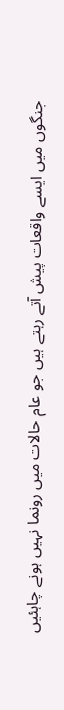جنگوں میں ایسے واقعات پیش آتے رہتے ہیں جو عام حالات میں رونما نہیں ہونے چاہئیں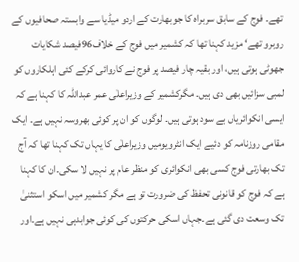تھے۔ فوج کے سابق سربراہ کا جوبھارت کے اردو میڈیا سے وابستہ صحافیوں کے روبرو تھے‘ مزید کہنا تھا کہ کشمیر میں فوج کے خلاف96فیصد شکایات جھوٹی ہوتی ہیں، اور بقیہ چار فیصد پر فوج نے کاروائی کرکے کئی اہلکاروں کو لمبی سزائیں بھی دی ہیں۔ مگرکشمیر کے وزیراعلٰی عمر عبداللہ کا کہنا ہے کہ ایسی انکوائریاں بے سود ہوتی ہیں۔ لوگوں کو ان پر کوئی بھروسہ نہیں ہے۔ ایک مقامی روزنامہ کو دئیے ایک انٹرویومیں وزیراعلٰی کا یہاں تک کہنا تھا کہ آج تک بھارتی فوج کسی بھی انکوائری کو منظر عام پر نہیں لا سکی۔ان کا کہنا ہے کہ فوج کو قانونی تحفظ کی ضرورت تو ہے مگر کشمیر میں اسکو استثنیٰ تک وسعت دی گئی ہے۔جہاں اسکی حرکتوں کی کوئی جوابدہی نہیں ہے۔اور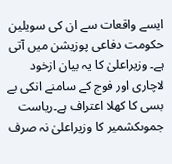ایسے واقعات سے ان کی سویلین حکومت دفاعی پوزیشن میں آتی ہے۔ وزیراعلیٰ کا یہ بیان ازخود لاچاری اور فوج کے سامنے انکی بے بسی کا کھلا اعتراف ہے۔ریاست جموںکشمیر کا وزیراعلیٰ نہ صرف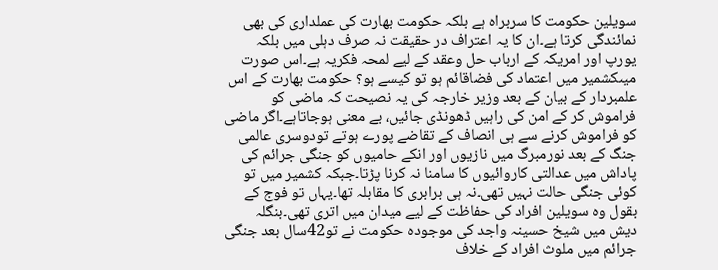سویلین حکومت کا سربراہ ہے بلکہ حکومت بھارت کی عملداری کی بھی نمائندگی کرتا ہے۔ان کا یہ اعتراف در حقیقت نہ صرف دہلی میں بلکہ یورپ اور امریکہ کے ارباب حل وعقد کے لیے لمحہ فکریہ ہے۔اس صورت میںکشمیر میں اعتماد کی فضاقائم ہو تو کیسے ہو؟ حکومت بھارت کے اس علمبردار کے بیان کے بعد وزیر خارجہ کی یہ نصیحت کہ ماضی کو فراموش کر کے امن کی راہیں ڈھونڈی جائیں، بے معنی ہوجاتاہے۔اگر ماضی کو فراموش کرنے سے ہی انصاف کے تقاضے پورے ہوتے تودوسری عالمی جنگ کے بعد نورمبرگ میں نازیوں اور انکے حامیوں کو جنگی جرائم کی پاداش میں عدالتی کاروائیوں کا سامنا نہ کرنا پڑتا۔جبکہ کشمیر میں تو کوئی جنگی حالت نہیں تھی۔نہ ہی برابری کا مقابلہ تھا۔یہاں تو فوج کے بقول وہ سویلین افراد کی حفاظت کے لیے میدان میں اتری تھی۔بنگلہ دیش میں شیخ حسینہ واجد کی موجودہ حکومت نے تو42سال بعد جنگی جرائم میں ملوث افراد کے خلاف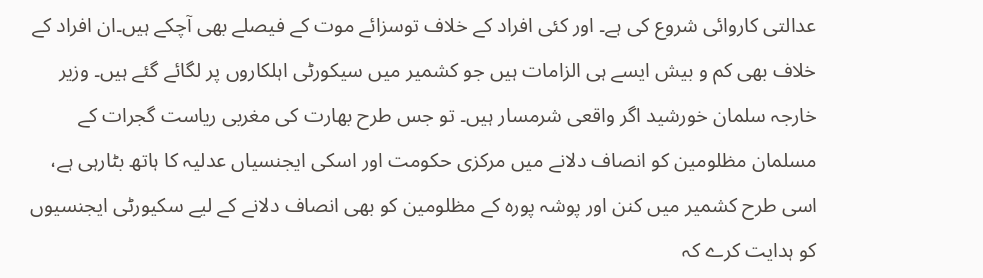عدالتی کاروائی شروع کی ہے۔ اور کئی افراد کے خلاف توسزائے موت کے فیصلے بھی آچکے ہیں۔ان افراد کے خلاف بھی کم و بیش ایسے ہی الزامات ہیں جو کشمیر میں سیکورٹی اہلکاروں پر لگائے گئے ہیں۔ وزیر خارجہ سلمان خورشید اگر واقعی شرمسار ہیں۔ تو جس طرح بھارت کی مغربی ریاست گجرات کے مسلمان مظلومین کو انصاف دلانے میں مرکزی حکومت اور اسکی ایجنسیاں عدلیہ کا ہاتھ بٹارہی ہے، اسی طرح کشمیر میں کنن اور پوشہ پورہ کے مظلومین کو بھی انصاف دلانے کے لیے سکیورٹی ایجنسیوں کو ہدایت کرے کہ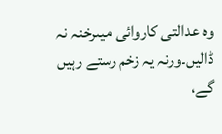وہ عدالتی کاروائی میںرخنہ نہ ڈالیں۔ورنہ یہ زخم رستے رہیں گے،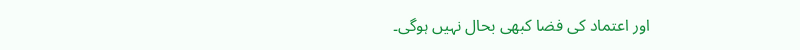اور اعتماد کی فضا کبھی بحال نہیں ہوگی۔